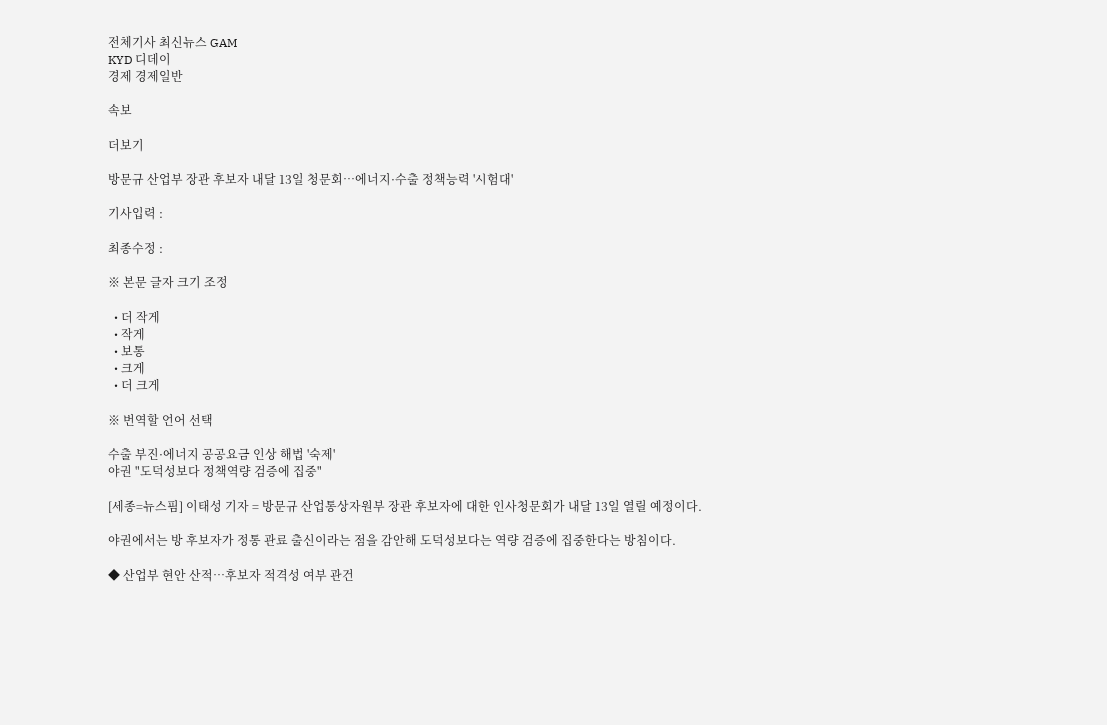전체기사 최신뉴스 GAM
KYD 디데이
경제 경제일반

속보

더보기

방문규 산업부 장관 후보자 내달 13일 청문회…에너지·수출 정책능력 '시험대'

기사입력 :

최종수정 :

※ 본문 글자 크기 조정

  • 더 작게
  • 작게
  • 보통
  • 크게
  • 더 크게

※ 번역할 언어 선택

수출 부진·에너지 공공요금 인상 해법 '숙제'
야권 "도덕성보다 정책역량 검증에 집중"

[세종=뉴스핌] 이태성 기자 = 방문규 산업통상자원부 장관 후보자에 대한 인사청문회가 내달 13일 열릴 예정이다.

야권에서는 방 후보자가 정통 관료 출신이라는 점을 감안해 도덕성보다는 역량 검증에 집중한다는 방침이다.

◆ 산업부 현안 산적…후보자 적격성 여부 관건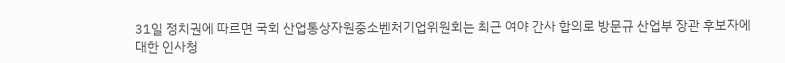31일 정치권에 따르면 국회 산업통상자원중소벤처기업위원회는 최근 여야 간사 합의로 방문규 산업부 장관 후보자에 대한 인사청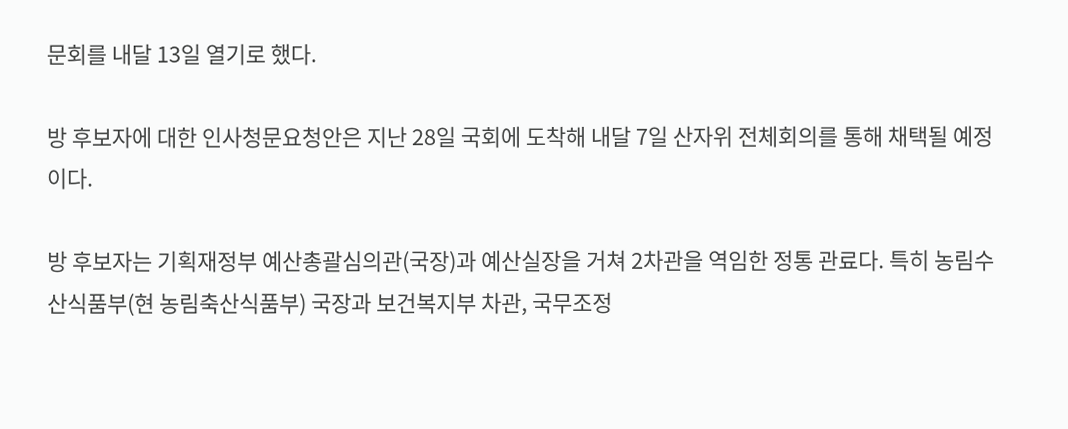문회를 내달 13일 열기로 했다.

방 후보자에 대한 인사청문요청안은 지난 28일 국회에 도착해 내달 7일 산자위 전체회의를 통해 채택될 예정이다.

방 후보자는 기획재정부 예산총괄심의관(국장)과 예산실장을 거쳐 2차관을 역임한 정통 관료다. 특히 농림수산식품부(현 농림축산식품부) 국장과 보건복지부 차관, 국무조정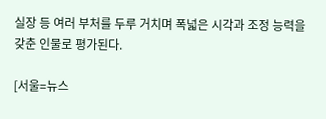실장 등 여러 부처를 두루 거치며 폭넓은 시각과 조정 능력을 갖춘 인물로 평가된다.

[서울=뉴스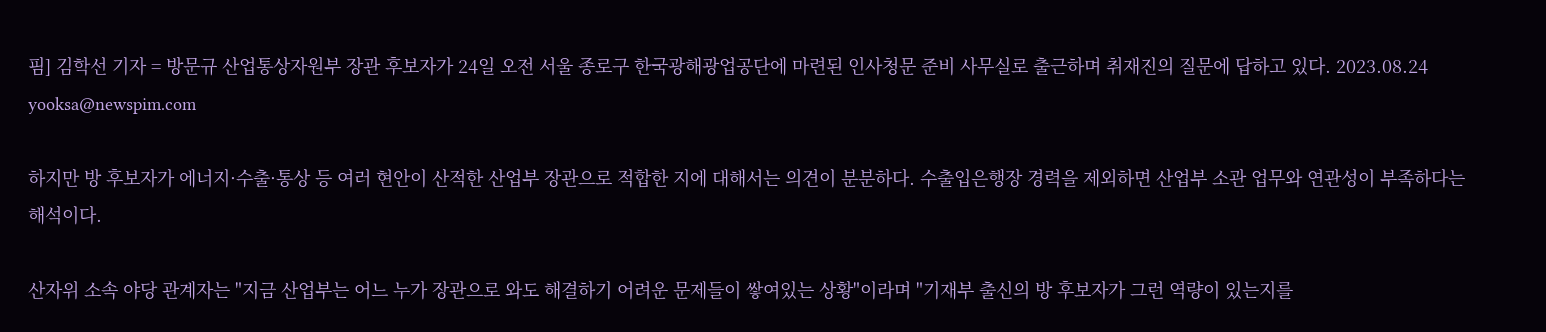핌] 김학선 기자 = 방문규 산업통상자원부 장관 후보자가 24일 오전 서울 종로구 한국광해광업공단에 마련된 인사청문 준비 사무실로 출근하며 취재진의 질문에 답하고 있다. 2023.08.24 yooksa@newspim.com

하지만 방 후보자가 에너지·수출·통상 등 여러 현안이 산적한 산업부 장관으로 적합한 지에 대해서는 의견이 분분하다. 수출입은행장 경력을 제외하면 산업부 소관 업무와 연관성이 부족하다는 해석이다.

산자위 소속 야당 관계자는 "지금 산업부는 어느 누가 장관으로 와도 해결하기 어려운 문제들이 쌓여있는 상황"이라며 "기재부 출신의 방 후보자가 그런 역량이 있는지를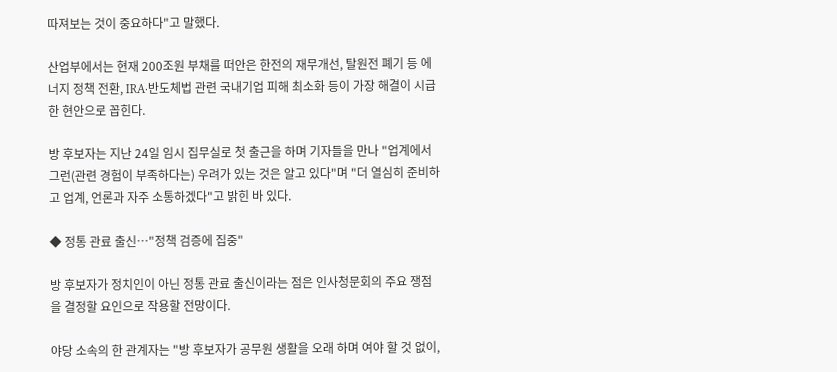따져보는 것이 중요하다"고 말했다.

산업부에서는 현재 200조원 부채를 떠안은 한전의 재무개선, 탈원전 폐기 등 에너지 정책 전환, IRA·반도체법 관련 국내기업 피해 최소화 등이 가장 해결이 시급한 현안으로 꼽힌다.

방 후보자는 지난 24일 임시 집무실로 첫 출근을 하며 기자들을 만나 "업계에서 그런(관련 경험이 부족하다는) 우려가 있는 것은 알고 있다"며 "더 열심히 준비하고 업계, 언론과 자주 소통하겠다"고 밝힌 바 있다.

◆ 정통 관료 출신…"정책 검증에 집중"

방 후보자가 정치인이 아닌 정통 관료 출신이라는 점은 인사청문회의 주요 쟁점을 결정할 요인으로 작용할 전망이다.

야당 소속의 한 관계자는 "방 후보자가 공무원 생활을 오래 하며 여야 할 것 없이,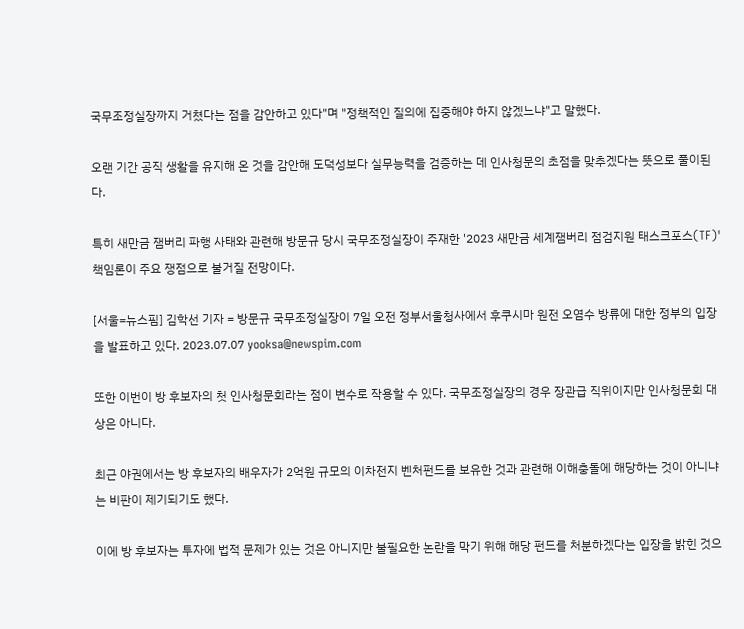국무조정실장까지 거쳤다는 점을 감안하고 있다"며 "정책적인 질의에 집중해야 하지 않겠느냐"고 말했다.

오랜 기간 공직 생활을 유지해 온 것을 감안해 도덕성보다 실무능력을 검증하는 데 인사청문의 초점을 맞추겠다는 뜻으로 풀이된다.

특히 새만금 잼버리 파행 사태와 관련해 방문규 당시 국무조정실장이 주재한 '2023 새만금 세계잼버리 점검지원 태스크포스(TF)' 책임론이 주요 쟁점으로 불거질 전망이다.

[서울=뉴스핌] 김학선 기자 = 방문규 국무조정실장이 7일 오전 정부서울청사에서 후쿠시마 원전 오염수 방류에 대한 정부의 입장을 발표하고 있다. 2023.07.07 yooksa@newspim.com

또한 이번이 방 후보자의 첫 인사청문회라는 점이 변수로 작용할 수 있다. 국무조정실장의 경우 장관급 직위이지만 인사청문회 대상은 아니다.

최근 야권에서는 방 후보자의 배우자가 2억원 규모의 이차전지 벤처펀드를 보유한 것과 관련해 이해충돌에 해당하는 것이 아니냐는 비판이 제기되기도 했다.

이에 방 후보자는 투자에 법적 문제가 있는 것은 아니지만 불필요한 논란을 막기 위해 해당 펀드를 처분하겠다는 입장을 밝힌 것으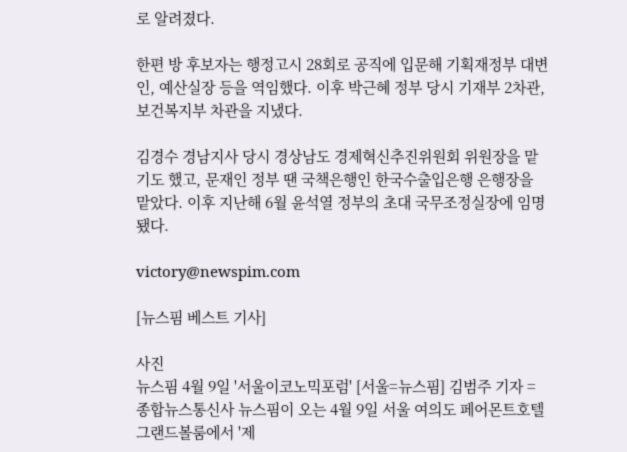로 알려졌다.

한편 방 후보자는 행정고시 28회로 공직에 입문해 기획재정부 대변인, 예산실장 등을 역임했다. 이후 박근혜 정부 당시 기재부 2차관, 보건복지부 차관을 지냈다.

김경수 경남지사 당시 경상남도 경제혁신추진위원회 위원장을 맡기도 했고, 문재인 정부 땐 국책은행인 한국수출입은행 은행장을 맡았다. 이후 지난해 6월 윤석열 정부의 초대 국무조정실장에 임명됐다.

victory@newspim.com

[뉴스핌 베스트 기사]

사진
뉴스핌 4월 9일 '서울이코노믹포럼' [서울=뉴스핌] 김범주 기자 = 종합뉴스통신사 뉴스핌이 오는 4월 9일 서울 여의도 페어몬트호텔 그랜드볼룸에서 '제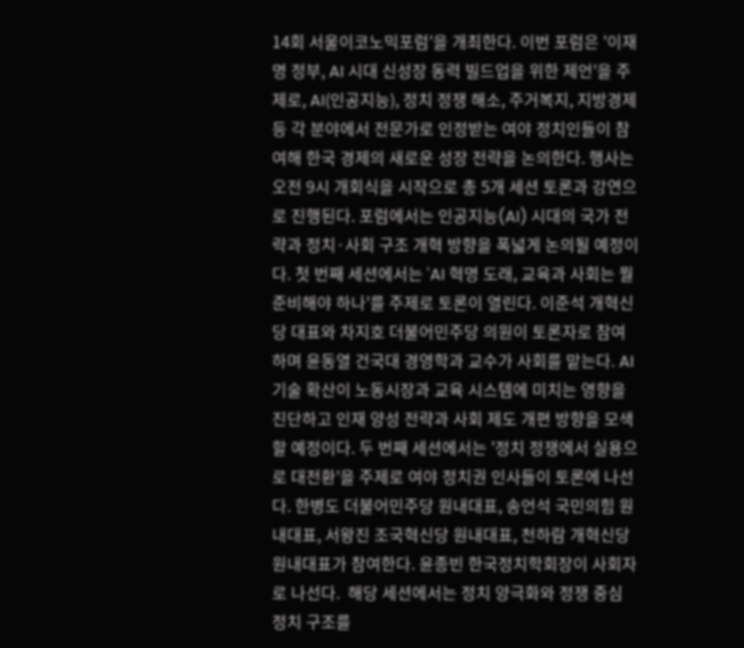14회 서울이코노믹포럼'을 개최한다. 이번 포럼은 '이재명 정부, AI 시대 신성장 동력 빌드업을 위한 제언'을 주제로, AI(인공지능), 정치 정쟁 해소, 주거복지, 지방경제 등 각 분야에서 전문가로 인정받는 여야 정치인들이 참여해 한국 경제의 새로운 성장 전략을 논의한다. 행사는 오전 9시 개회식을 시작으로 총 5개 세션 토론과 강연으로 진행된다. 포럼에서는 인공지능(AI) 시대의 국가 전략과 정치·사회 구조 개혁 방향을 폭넓게 논의될 예정이다. 첫 번째 세션에서는 'AI 혁명 도래, 교육과 사회는 뭘 준비해야 하나'를 주제로 토론이 열린다. 이준석 개혁신당 대표와 차지호 더불어민주당 의원이 토론자로 참여하며 윤동열 건국대 경영학과 교수가 사회를 맡는다. AI 기술 확산이 노동시장과 교육 시스템에 미치는 영향을 진단하고 인재 양성 전략과 사회 제도 개편 방향을 모색할 예정이다. 두 번째 세션에서는 '정치 정쟁에서 실용으로 대전환'을 주제로 여야 정치권 인사들이 토론에 나선다. 한병도 더불어민주당 원내대표, 송언석 국민의힘 원내대표, 서왕진 조국혁신당 원내대표, 천하람 개혁신당 원내대표가 참여한다. 윤종빈 한국정치학회장이 사회자로 나선다.  해당 세션에서는 정치 양극화와 정쟁 중심 정치 구조를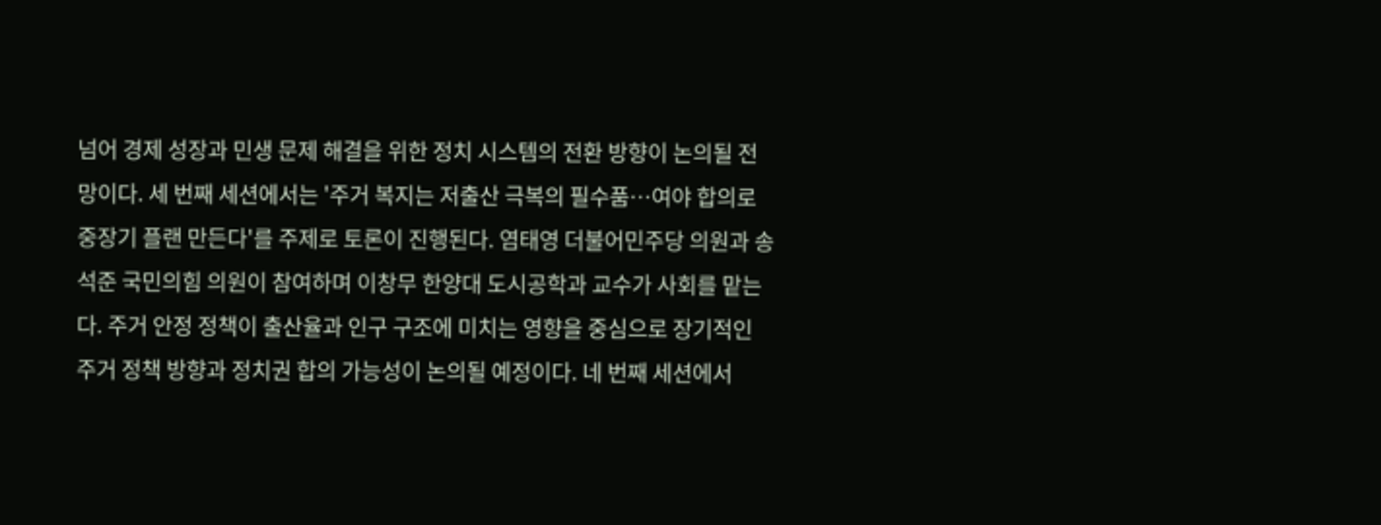넘어 경제 성장과 민생 문제 해결을 위한 정치 시스템의 전환 방향이 논의될 전망이다. 세 번째 세션에서는 '주거 복지는 저출산 극복의 필수품…여야 합의로 중장기 플랜 만든다'를 주제로 토론이 진행된다. 염태영 더불어민주당 의원과 송석준 국민의힘 의원이 참여하며 이창무 한양대 도시공학과 교수가 사회를 맡는다. 주거 안정 정책이 출산율과 인구 구조에 미치는 영향을 중심으로 장기적인 주거 정책 방향과 정치권 합의 가능성이 논의될 예정이다. 네 번째 세션에서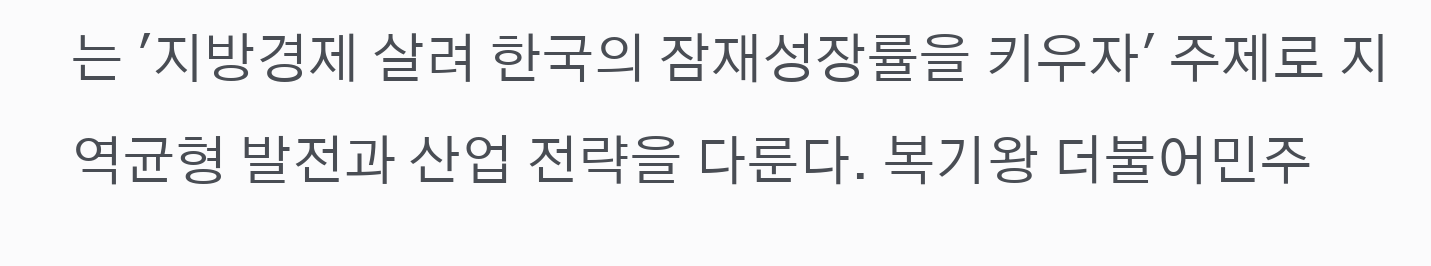는 '지방경제 살려 한국의 잠재성장률을 키우자' 주제로 지역균형 발전과 산업 전략을 다룬다. 복기왕 더불어민주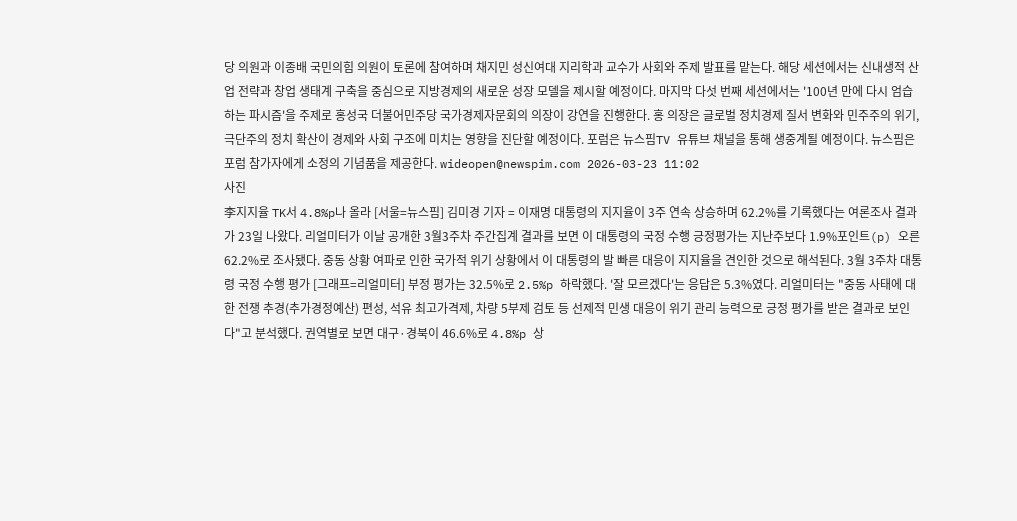당 의원과 이종배 국민의힘 의원이 토론에 참여하며 채지민 성신여대 지리학과 교수가 사회와 주제 발표를 맡는다. 해당 세션에서는 신내생적 산업 전략과 창업 생태계 구축을 중심으로 지방경제의 새로운 성장 모델을 제시할 예정이다. 마지막 다섯 번째 세션에서는 '100년 만에 다시 엄습하는 파시즘'을 주제로 홍성국 더불어민주당 국가경제자문회의 의장이 강연을 진행한다. 홍 의장은 글로벌 정치경제 질서 변화와 민주주의 위기, 극단주의 정치 확산이 경제와 사회 구조에 미치는 영향을 진단할 예정이다. 포럼은 뉴스핌TV 유튜브 채널을 통해 생중계될 예정이다. 뉴스핌은 포럼 참가자에게 소정의 기념품을 제공한다. wideopen@newspim.com 2026-03-23 11:02
사진
李지지율 TK서 4.8%p나 올라 [서울=뉴스핌] 김미경 기자 = 이재명 대통령의 지지율이 3주 연속 상승하며 62.2%를 기록했다는 여론조사 결과가 23일 나왔다. 리얼미터가 이날 공개한 3월3주차 주간집계 결과를 보면 이 대통령의 국정 수행 긍정평가는 지난주보다 1.9%포인트(p) 오른 62.2%로 조사됐다. 중동 상황 여파로 인한 국가적 위기 상황에서 이 대통령의 발 빠른 대응이 지지율을 견인한 것으로 해석된다. 3월 3주차 대통령 국정 수행 평가 [그래프=리얼미터] 부정 평가는 32.5%로 2.5%p 하락했다. '잘 모르겠다'는 응답은 5.3%였다. 리얼미터는 "중동 사태에 대한 전쟁 추경(추가경정예산) 편성, 석유 최고가격제, 차량 5부제 검토 등 선제적 민생 대응이 위기 관리 능력으로 긍정 평가를 받은 결과로 보인다"고 분석했다. 권역별로 보면 대구·경북이 46.6%로 4.8%p 상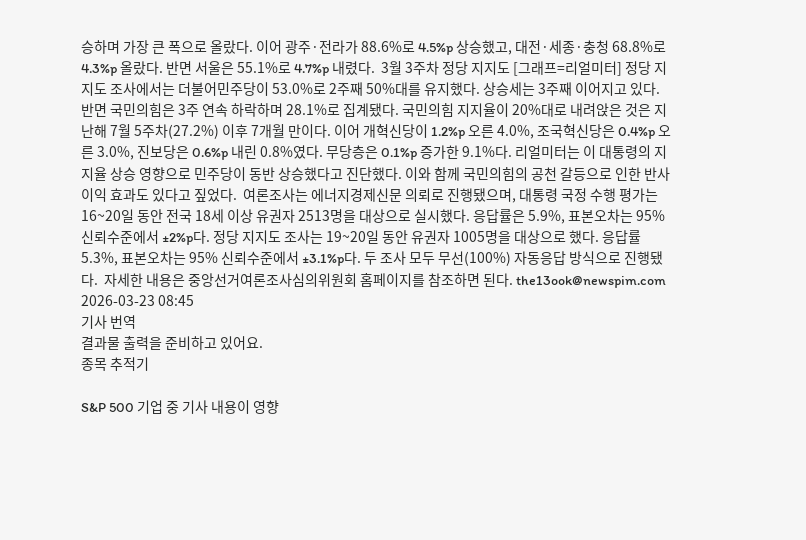승하며 가장 큰 폭으로 올랐다. 이어 광주·전라가 88.6%로 4.5%p 상승했고, 대전·세종·충청 68.8%로 4.3%p 올랐다. 반면 서울은 55.1%로 4.7%p 내렸다.  3월 3주차 정당 지지도 [그래프=리얼미터] 정당 지지도 조사에서는 더불어민주당이 53.0%로 2주째 50%대를 유지했다. 상승세는 3주째 이어지고 있다. 반면 국민의힘은 3주 연속 하락하며 28.1%로 집계됐다. 국민의힘 지지율이 20%대로 내려앉은 것은 지난해 7월 5주차(27.2%) 이후 7개월 만이다. 이어 개혁신당이 1.2%p 오른 4.0%, 조국혁신당은 0.4%p 오른 3.0%, 진보당은 0.6%p 내린 0.8%였다. 무당층은 0.1%p 증가한 9.1%다. 리얼미터는 이 대통령의 지지율 상승 영향으로 민주당이 동반 상승했다고 진단했다. 이와 함께 국민의힘의 공천 갈등으로 인한 반사이익 효과도 있다고 짚었다.  여론조사는 에너지경제신문 의뢰로 진행됐으며, 대통령 국정 수행 평가는 16~20일 동안 전국 18세 이상 유권자 2513명을 대상으로 실시했다. 응답률은 5.9%, 표본오차는 95% 신뢰수준에서 ±2%p다. 정당 지지도 조사는 19~20일 동안 유권자 1005명을 대상으로 했다. 응답률 5.3%, 표본오차는 95% 신뢰수준에서 ±3.1%p다. 두 조사 모두 무선(100%) 자동응답 방식으로 진행됐다.  자세한 내용은 중앙선거여론조사심의위원회 홈페이지를 참조하면 된다. the13ook@newspim.com 2026-03-23 08:45
기사 번역
결과물 출력을 준비하고 있어요.
종목 추적기

S&P 500 기업 중 기사 내용이 영향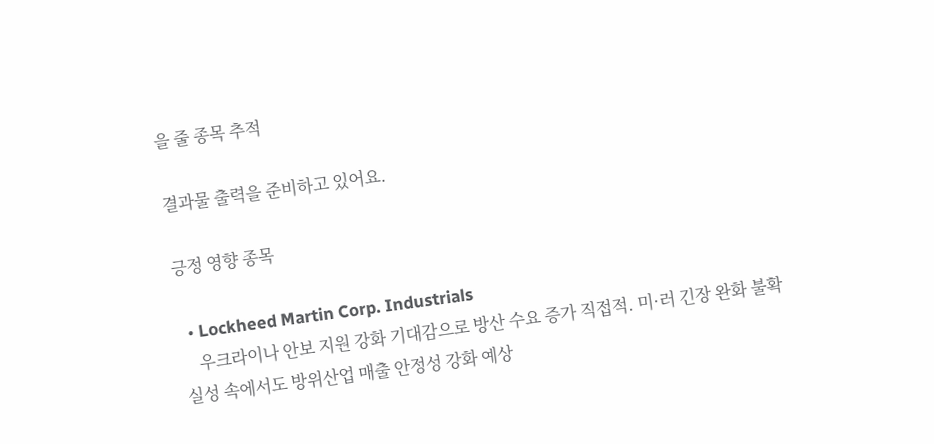을 줄 종목 추적

결과물 출력을 준비하고 있어요.

긍정 영향 종목

  • Lockheed Martin Corp. Industrials
    우크라이나 안보 지원 강화 기대감으로 방산 수요 증가 직접적. 미·러 긴장 완화 불확실성 속에서도 방위산업 매출 안정성 강화 예상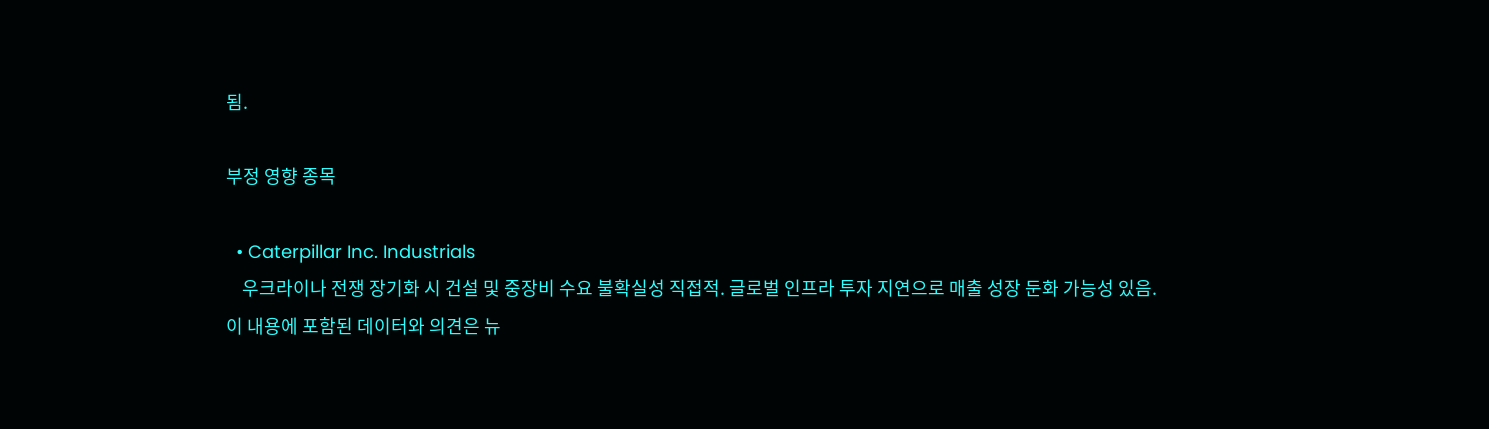됨.

부정 영향 종목

  • Caterpillar Inc. Industrials
    우크라이나 전쟁 장기화 시 건설 및 중장비 수요 불확실성 직접적. 글로벌 인프라 투자 지연으로 매출 성장 둔화 가능성 있음.
이 내용에 포함된 데이터와 의견은 뉴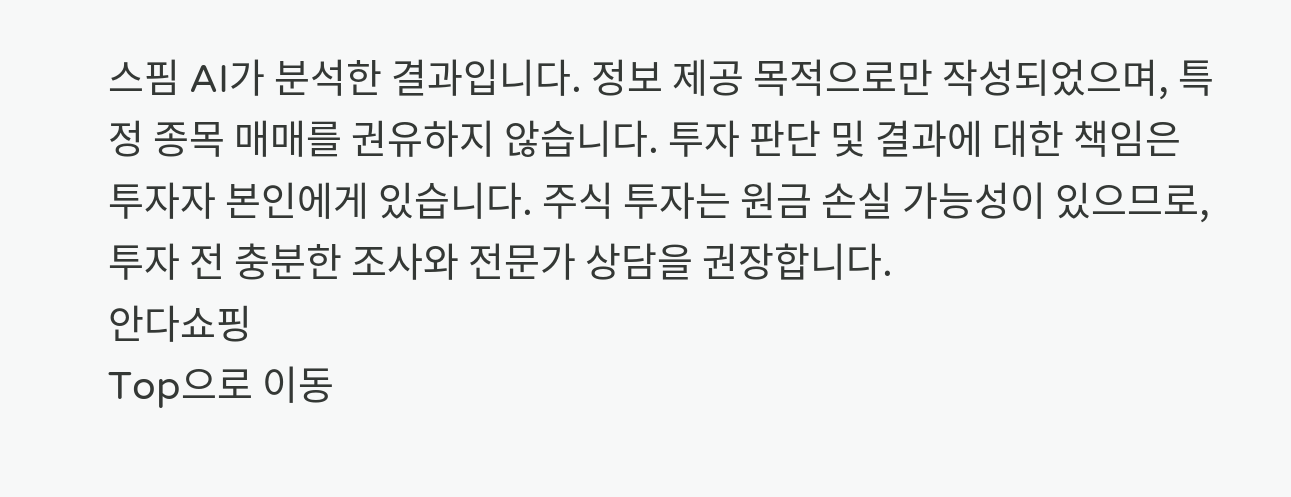스핌 AI가 분석한 결과입니다. 정보 제공 목적으로만 작성되었으며, 특정 종목 매매를 권유하지 않습니다. 투자 판단 및 결과에 대한 책임은 투자자 본인에게 있습니다. 주식 투자는 원금 손실 가능성이 있으므로, 투자 전 충분한 조사와 전문가 상담을 권장합니다.
안다쇼핑
Top으로 이동